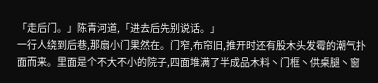「走后门。」陈青河道,「进去后先别说话。」
一行人绕到后巷,那扇小门果然在。门窄,布帘旧,推开时还有股木头发霉的潮气扑面而来。里面是个不大不小的院子,四面堆满了半成品木料丶门框丶供桌腿丶窗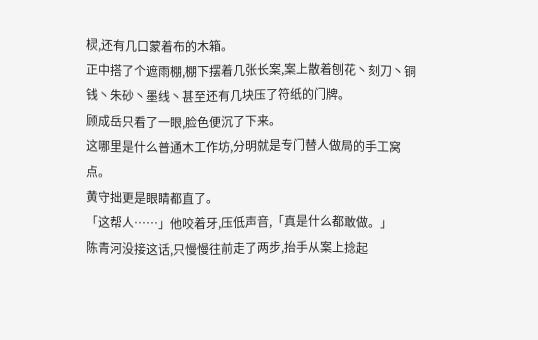棂,还有几口蒙着布的木箱。
正中搭了个遮雨棚,棚下摆着几张长案,案上散着刨花丶刻刀丶铜钱丶朱砂丶墨线丶甚至还有几块压了符纸的门牌。
顾成岳只看了一眼,脸色便沉了下来。
这哪里是什么普通木工作坊,分明就是专门替人做局的手工窝点。
黄守拙更是眼睛都直了。
「这帮人……」他咬着牙,压低声音,「真是什么都敢做。」
陈青河没接这话,只慢慢往前走了两步,抬手从案上捻起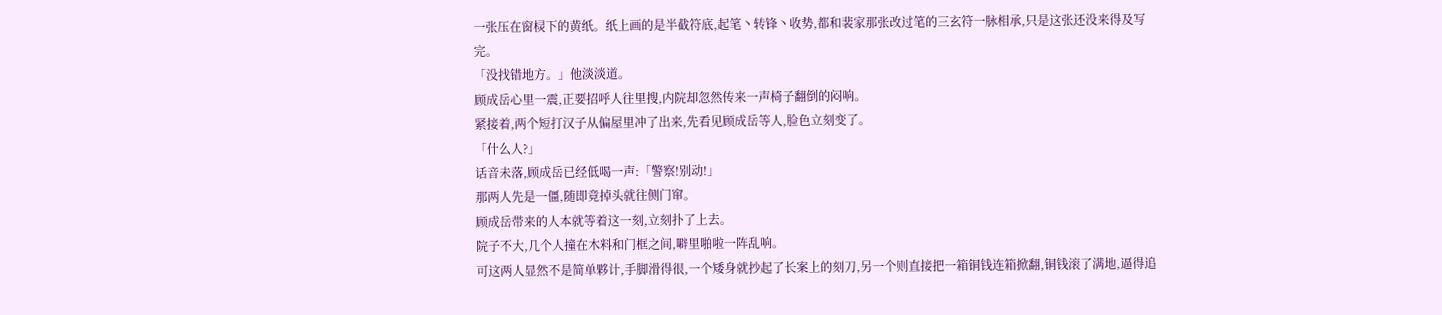一张压在窗棂下的黄纸。纸上画的是半截符底,起笔丶转锋丶收势,都和裴家那张改过笔的三玄符一脉相承,只是这张还没来得及写完。
「没找错地方。」他淡淡道。
顾成岳心里一震,正要招呼人往里搜,内院却忽然传来一声椅子翻倒的闷响。
紧接着,两个短打汉子从偏屋里冲了出来,先看见顾成岳等人,脸色立刻变了。
「什么人?」
话音未落,顾成岳已经低喝一声:「警察!别动!」
那两人先是一僵,随即竟掉头就往侧门窜。
顾成岳带来的人本就等着这一刻,立刻扑了上去。
院子不大,几个人撞在木料和门框之间,噼里啪啦一阵乱响。
可这两人显然不是简单夥计,手脚滑得很,一个矮身就抄起了长案上的刻刀,另一个则直接把一箱铜钱连箱掀翻,铜钱滚了满地,逼得追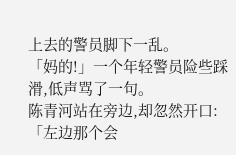上去的警员脚下一乱。
「妈的!」一个年轻警员险些踩滑,低声骂了一句。
陈青河站在旁边,却忽然开口:「左边那个会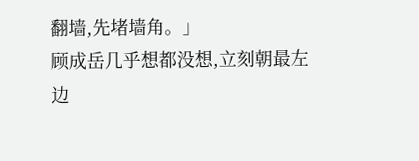翻墙,先堵墙角。」
顾成岳几乎想都没想,立刻朝最左边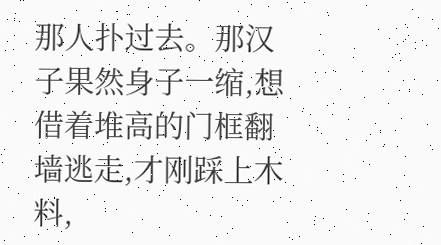那人扑过去。那汉子果然身子一缩,想借着堆高的门框翻墙逃走,才刚踩上木料,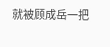就被顾成岳一把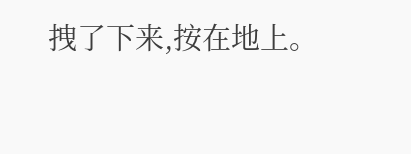拽了下来,按在地上。